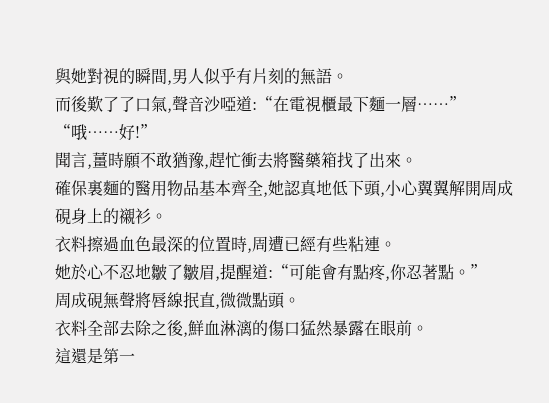與她對視的瞬間,男人似乎有片刻的無語。
而後歎了了口氣,聲音沙啞道:“在電視櫃最下麵一層……”
“哦……好!”
聞言,薑時願不敢猶豫,趕忙衝去將醫藥箱找了出來。
確保裏麵的醫用物品基本齊全,她認真地低下頭,小心翼翼解開周成硯身上的襯衫。
衣料擦過血色最深的位置時,周遭已經有些粘連。
她於心不忍地皺了皺眉,提醒道:“可能會有點疼,你忍著點。”
周成硯無聲將唇線抿直,微微點頭。
衣料全部去除之後,鮮血淋漓的傷口猛然暴露在眼前。
這還是第一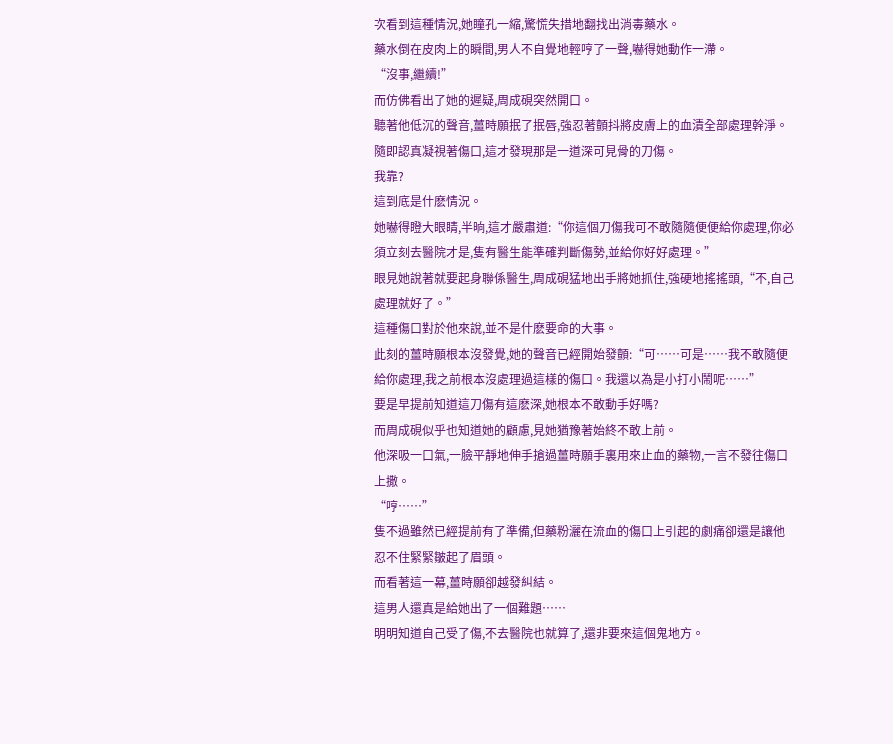次看到這種情況,她瞳孔一縮,驚慌失措地翻找出消毒藥水。
藥水倒在皮肉上的瞬間,男人不自覺地輕哼了一聲,嚇得她動作一滯。
“沒事,繼續!”
而仿佛看出了她的遲疑,周成硯突然開口。
聽著他低沉的聲音,薑時願抿了抿唇,強忍著顫抖將皮膚上的血漬全部處理幹淨。
隨即認真凝視著傷口,這才發現那是一道深可見骨的刀傷。
我靠?
這到底是什麽情況。
她嚇得瞪大眼睛,半晌,這才嚴肅道:“你這個刀傷我可不敢隨隨便便給你處理,你必須立刻去醫院才是,隻有醫生能準確判斷傷勢,並給你好好處理。”
眼見她說著就要起身聯係醫生,周成硯猛地出手將她抓住,強硬地搖搖頭,“不,自己處理就好了。”
這種傷口對於他來說,並不是什麽要命的大事。
此刻的薑時願根本沒發覺,她的聲音已經開始發顫:“可……可是……我不敢隨便給你處理,我之前根本沒處理過這樣的傷口。我還以為是小打小鬧呢……”
要是早提前知道這刀傷有這麽深,她根本不敢動手好嗎?
而周成硯似乎也知道她的顧慮,見她猶豫著始終不敢上前。
他深吸一口氣,一臉平靜地伸手搶過薑時願手裏用來止血的藥物,一言不發往傷口上撒。
“哼……”
隻不過雖然已經提前有了準備,但藥粉灑在流血的傷口上引起的劇痛卻還是讓他忍不住緊緊皺起了眉頭。
而看著這一幕,薑時願卻越發糾結。
這男人還真是給她出了一個難題……
明明知道自己受了傷,不去醫院也就算了,還非要來這個鬼地方。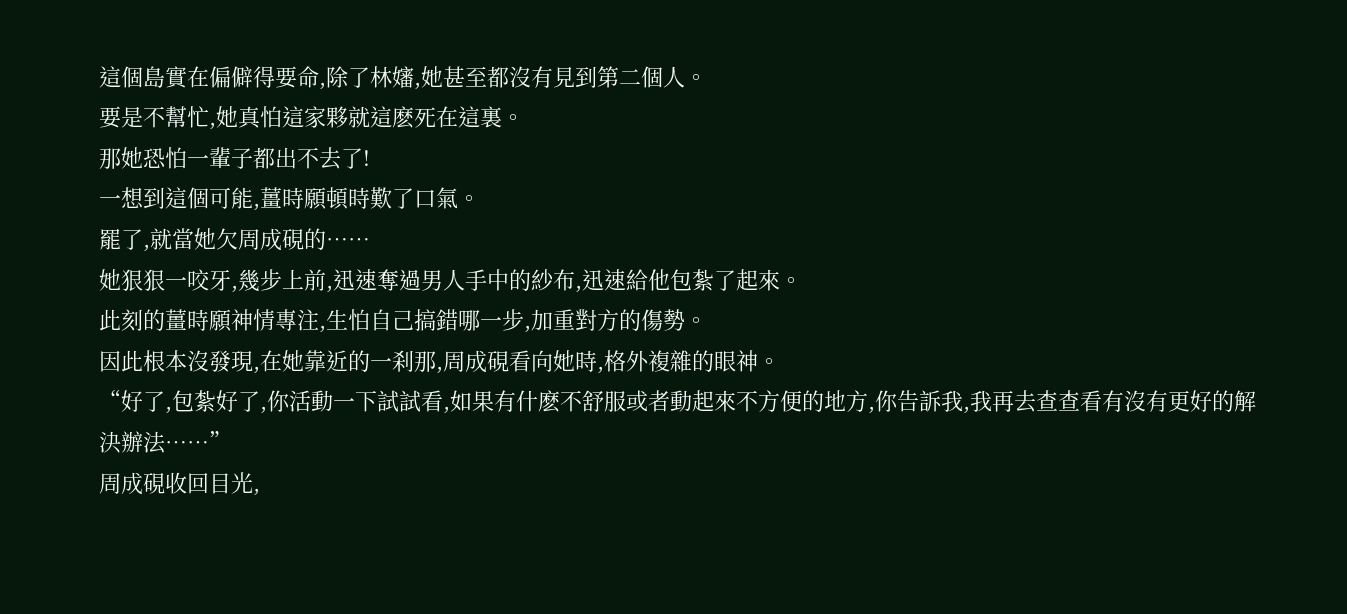這個島實在偏僻得要命,除了林嬸,她甚至都沒有見到第二個人。
要是不幫忙,她真怕這家夥就這麽死在這裏。
那她恐怕一輩子都出不去了!
一想到這個可能,薑時願頓時歎了口氣。
罷了,就當她欠周成硯的……
她狠狠一咬牙,幾步上前,迅速奪過男人手中的紗布,迅速給他包紮了起來。
此刻的薑時願神情專注,生怕自己搞錯哪一步,加重對方的傷勢。
因此根本沒發現,在她靠近的一刹那,周成硯看向她時,格外複雜的眼神。
“好了,包紮好了,你活動一下試試看,如果有什麽不舒服或者動起來不方便的地方,你告訴我,我再去查查看有沒有更好的解決辦法……”
周成硯收回目光,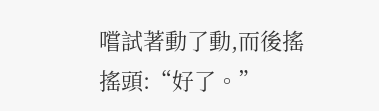嚐試著動了動,而後搖搖頭:“好了。”